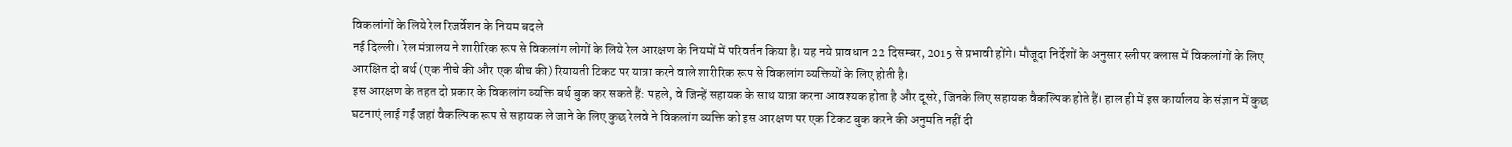विकलांगों के लिये रेल रिजर्वेशन के नियम बदले
नई दिल्ली। रेल मंत्रालय ने शारीरिक रूप से विकलांग लोगों के लिये रेल आरक्षण के नियमों में परिवर्तन किया है। यह नये प्रावधान 22 दिसम्बर, 2015 से प्रभावी होंगे। मौजूदा निर्देशों के अनुसार स्लीपर क्लास में विकलांगों के लिए आरक्षित दो बर्थ (एक नीचे की और एक बीच की) रियायती टिकट पर यात्रा करने वाले शारीरिक रूप से विकलांग व्यक्तियों के लिए होती है।
इस आरक्षण के तहत दो प्रकार के विकलांग व्यक्ति बर्थ बुक कर सकते हैं: पहले, वे जिन्हें सहायक के साथ यात्रा करना आवश्यक होता है और दूसरे, जिनके लिए सहायक वैकल्पिक होते हैं। हाल ही में इस कार्यालय के संज्ञान में कुछ घटनाएं लाई गईं जहां वैकल्पिक रूप से सहायक ले जाने के लिए कुछ रेलवे ने विकलांग व्यक्ति को इस आरक्षण पर एक टिकट बुक करने की अनुमति नहीं दी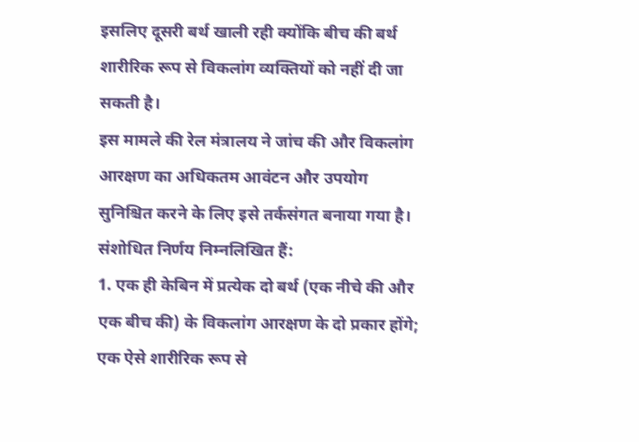इसलिए दूसरी बर्थ खाली रही क्योंकि बीच की बर्थ शारीरिक रूप से विकलांग व्यक्तियों को नहीं दी जा सकती है।
इस मामले की रेल मंत्रालय ने जांच की और विकलांग आरक्षण का अधिकतम आवंटन और उपयोग सुनिश्चित करने के लिए इसे तर्कसंगत बनाया गया है। संशोधित निर्णय निम्नलिखित हैं:
1. एक ही केबिन में प्रत्येक दो बर्थ (एक नीचे की और एक बीच की) के विकलांग आरक्षण के दो प्रकार होंगे; एक ऐसे शारीरिक रूप से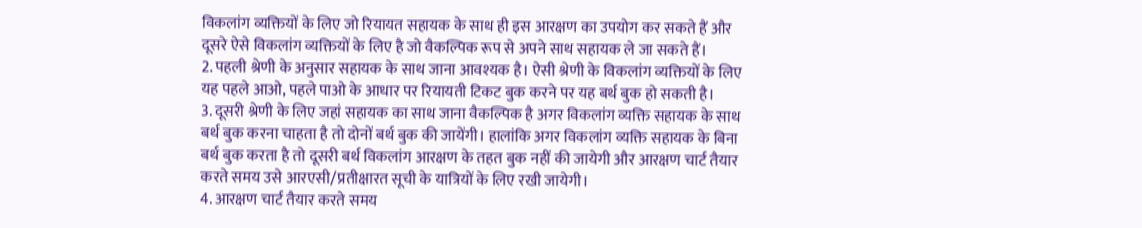विकलांग व्यक्तियों के लिए जो रियायत सहायक के साथ ही इस आरक्षण का उपयोग कर सकते हैं और दूसरे ऐसे विकलांग व्यक्तियों के लिए है जो वैकल्पिक रूप से अपने साथ सहायक ले जा सकते हैं।
2. पहली श्रेणी के अनुसार सहायक के साथ जाना आवश्यक है। ऐसी श्रेणी के विकलांग व्यक्तियों के लिए यह पहले आओ, पहले पाओ के आधार पर रियायती टिकट बुक करने पर यह बर्थ बुक हो सकती है।
3. दूसरी श्रेणी के लिए जहां सहायक का साथ जाना वैकल्पिक है अगर विकलांग व्यक्ति सहायक के साथ बर्थ बुक करना चाहता है तो दोनों बर्थ बुक की जायेंगी। हालांकि अगर विकलांग व्यक्ति सहायक के बिना बर्थ बुक करता है तो दूसरी बर्थ विकलांग आरक्षण के तहत बुक नहीं की जायेगी और आरक्षण चार्ट तैयार करते समय उसे आरएसी/प्रतीक्षारत सूची के यात्रियों के लिए रखी जायेगी।
4. आरक्षण चार्ट तैयार करते समय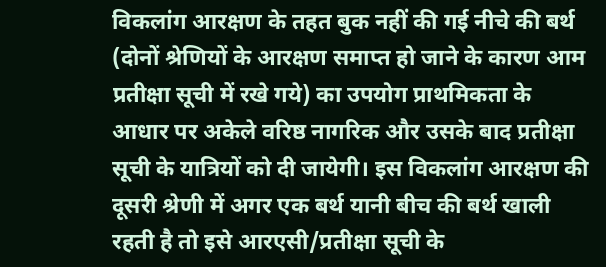विकलांग आरक्षण के तहत बुक नहीं की गई नीचे की बर्थ (दोनों श्रेणियों के आरक्षण समाप्त हो जाने के कारण आम प्रतीक्षा सूची में रखे गये) का उपयोग प्राथमिकता के आधार पर अकेले वरिष्ठ नागरिक और उसके बाद प्रतीक्षा सूची के यात्रियों को दी जायेगी। इस विकलांग आरक्षण की दूसरी श्रेणी में अगर एक बर्थ यानी बीच की बर्थ खाली रहती है तो इसे आरएसी/प्रतीक्षा सूची के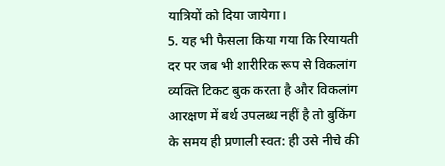यात्रियों को दिया जायेगा।
5. यह भी फैसला किया गया कि रियायती दर पर जब भी शारीरिक रूप से विकलांग व्यक्ति टिकट बुक करता है और विकलांग आरक्षण में बर्थ उपलब्ध नहीं है तो बुकिंग के समय ही प्रणाली स्वत: ही उसे नीचे की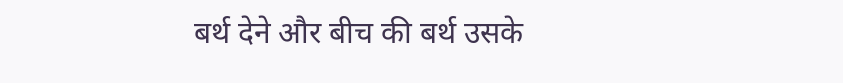बर्थ देने और बीच की बर्थ उसके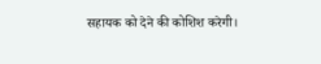सहायक को देने की कोशिश करेगी।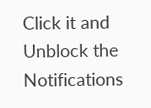Click it and Unblock the Notifications